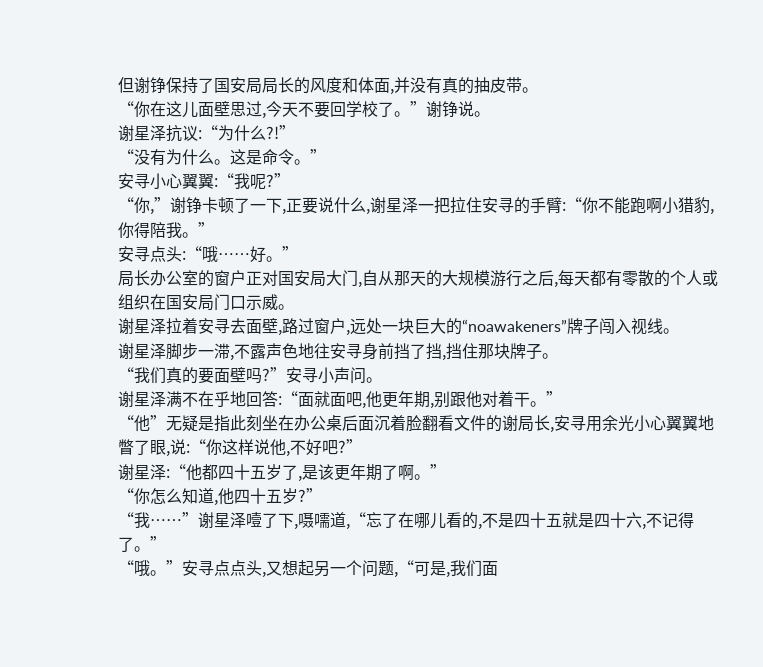但谢铮保持了国安局局长的风度和体面,并没有真的抽皮带。
“你在这儿面壁思过,今天不要回学校了。”谢铮说。
谢星泽抗议:“为什么?!”
“没有为什么。这是命令。”
安寻小心翼翼:“我呢?”
“你,”谢铮卡顿了一下,正要说什么,谢星泽一把拉住安寻的手臂:“你不能跑啊小猎豹,你得陪我。”
安寻点头:“哦……好。”
局长办公室的窗户正对国安局大门,自从那天的大规模游行之后,每天都有零散的个人或组织在国安局门口示威。
谢星泽拉着安寻去面壁,路过窗户,远处一块巨大的“noawakeners”牌子闯入视线。
谢星泽脚步一滞,不露声色地往安寻身前挡了挡,挡住那块牌子。
“我们真的要面壁吗?”安寻小声问。
谢星泽满不在乎地回答:“面就面吧,他更年期,别跟他对着干。”
“他”无疑是指此刻坐在办公桌后面沉着脸翻看文件的谢局长,安寻用余光小心翼翼地瞥了眼,说:“你这样说他,不好吧?”
谢星泽:“他都四十五岁了,是该更年期了啊。”
“你怎么知道,他四十五岁?”
“我……”谢星泽噎了下,嗫嚅道,“忘了在哪儿看的,不是四十五就是四十六,不记得了。”
“哦。”安寻点点头,又想起另一个问题,“可是,我们面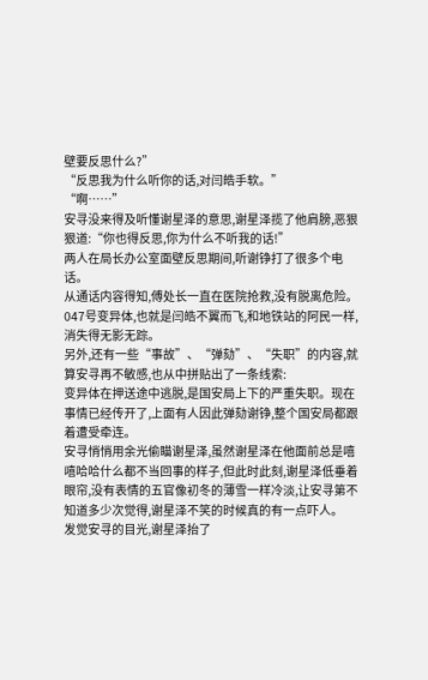壁要反思什么?”
“反思我为什么听你的话,对闫皓手软。”
“啊……”
安寻没来得及听懂谢星泽的意思,谢星泽揽了他肩膀,恶狠狠道:“你也得反思,你为什么不听我的话!”
两人在局长办公室面壁反思期间,听谢铮打了很多个电话。
从通话内容得知,傅处长一直在医院抢救,没有脱离危险。047号变异体,也就是闫皓不翼而飞,和地铁站的阿民一样,消失得无影无踪。
另外,还有一些“事故”、“弹劾”、“失职”的内容,就算安寻再不敏感,也从中拼贴出了一条线索:
变异体在押送途中逃脱,是国安局上下的严重失职。现在事情已经传开了,上面有人因此弹劾谢铮,整个国安局都跟着遭受牵连。
安寻悄悄用余光偷瞄谢星泽,虽然谢星泽在他面前总是嘻嘻哈哈什么都不当回事的样子,但此时此刻,谢星泽低垂着眼帘,没有表情的五官像初冬的薄雪一样冷淡,让安寻第不知道多少次觉得,谢星泽不笑的时候真的有一点吓人。
发觉安寻的目光,谢星泽抬了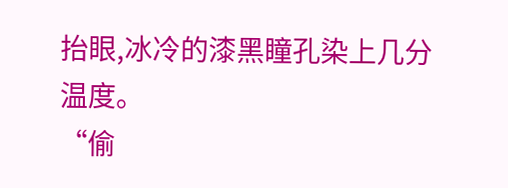抬眼,冰冷的漆黑瞳孔染上几分温度。
“偷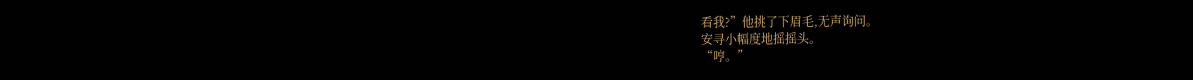看我?”他挑了下眉毛,无声询问。
安寻小幅度地摇摇头。
“哼。”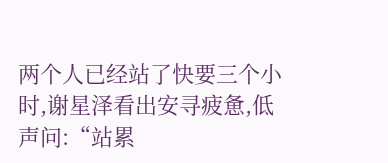两个人已经站了快要三个小时,谢星泽看出安寻疲惫,低声问:“站累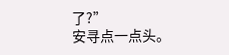了?”
安寻点一点头。